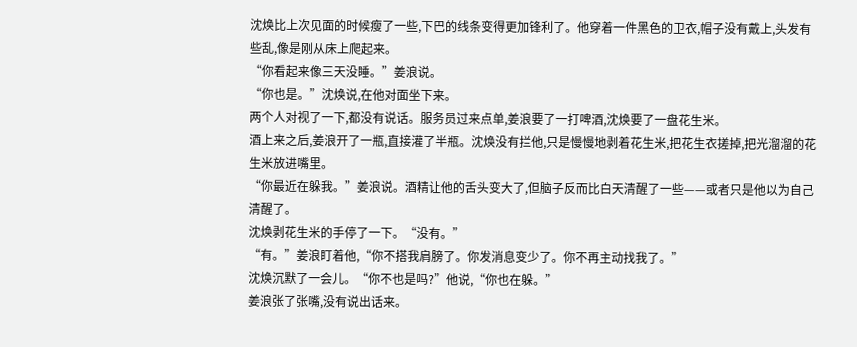沈焕比上次见面的时候瘦了一些,下巴的线条变得更加锋利了。他穿着一件黑色的卫衣,帽子没有戴上,头发有些乱,像是刚从床上爬起来。
“你看起来像三天没睡。”姜浪说。
“你也是。”沈焕说,在他对面坐下来。
两个人对视了一下,都没有说话。服务员过来点单,姜浪要了一打啤酒,沈焕要了一盘花生米。
酒上来之后,姜浪开了一瓶,直接灌了半瓶。沈焕没有拦他,只是慢慢地剥着花生米,把花生衣搓掉,把光溜溜的花生米放进嘴里。
“你最近在躲我。”姜浪说。酒精让他的舌头变大了,但脑子反而比白天清醒了一些——或者只是他以为自己清醒了。
沈焕剥花生米的手停了一下。“没有。”
“有。”姜浪盯着他,“你不搭我肩膀了。你发消息变少了。你不再主动找我了。”
沈焕沉默了一会儿。“你不也是吗?”他说,“你也在躲。”
姜浪张了张嘴,没有说出话来。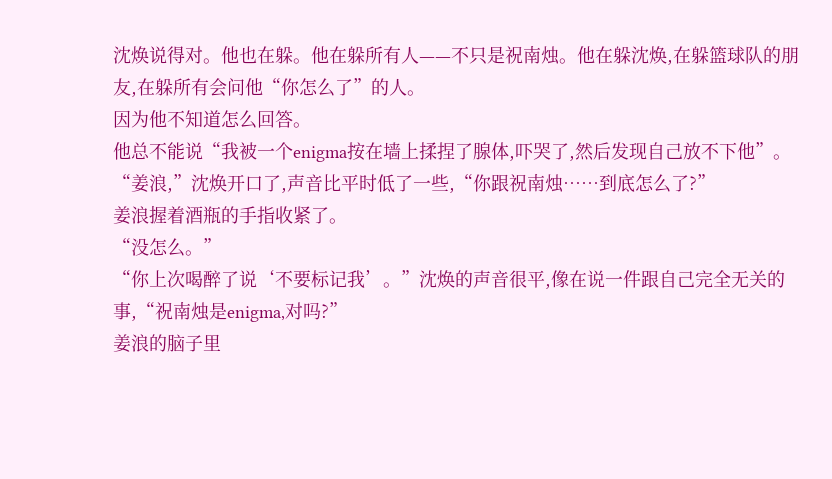沈焕说得对。他也在躲。他在躲所有人——不只是祝南烛。他在躲沈焕,在躲篮球队的朋友,在躲所有会问他“你怎么了”的人。
因为他不知道怎么回答。
他总不能说“我被一个enigma按在墙上揉捏了腺体,吓哭了,然后发现自己放不下他”。
“姜浪,”沈焕开口了,声音比平时低了一些,“你跟祝南烛……到底怎么了?”
姜浪握着酒瓶的手指收紧了。
“没怎么。”
“你上次喝醉了说‘不要标记我’。”沈焕的声音很平,像在说一件跟自己完全无关的事,“祝南烛是enigma,对吗?”
姜浪的脑子里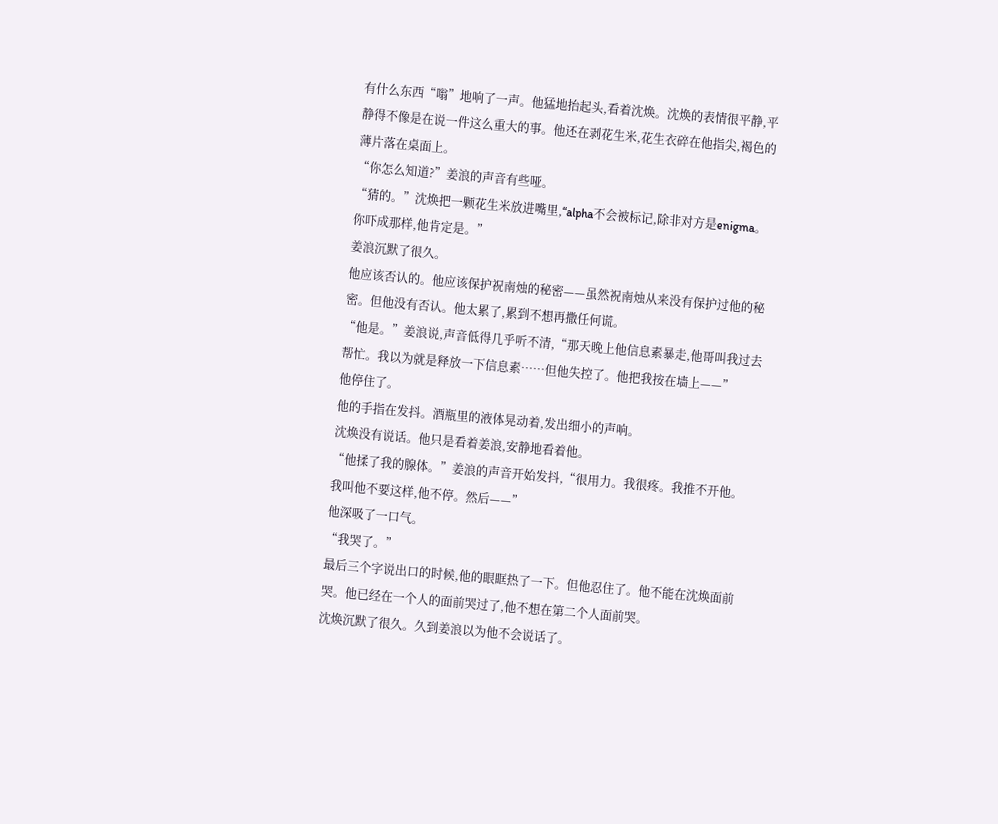有什么东西“嗡”地响了一声。他猛地抬起头,看着沈焕。沈焕的表情很平静,平静得不像是在说一件这么重大的事。他还在剥花生米,花生衣碎在他指尖,褐色的薄片落在桌面上。
“你怎么知道?”姜浪的声音有些哑。
“猜的。”沈焕把一颗花生米放进嘴里,“alpha不会被标记,除非对方是enigma。你吓成那样,他肯定是。”
姜浪沉默了很久。
他应该否认的。他应该保护祝南烛的秘密——虽然祝南烛从来没有保护过他的秘密。但他没有否认。他太累了,累到不想再撒任何谎。
“他是。”姜浪说,声音低得几乎听不清,“那天晚上他信息素暴走,他哥叫我过去帮忙。我以为就是释放一下信息素……但他失控了。他把我按在墙上——”
他停住了。
他的手指在发抖。酒瓶里的液体晃动着,发出细小的声响。
沈焕没有说话。他只是看着姜浪,安静地看着他。
“他揉了我的腺体。”姜浪的声音开始发抖,“很用力。我很疼。我推不开他。我叫他不要这样,他不停。然后——”
他深吸了一口气。
“我哭了。”
最后三个字说出口的时候,他的眼眶热了一下。但他忍住了。他不能在沈焕面前哭。他已经在一个人的面前哭过了,他不想在第二个人面前哭。
沈焕沉默了很久。久到姜浪以为他不会说话了。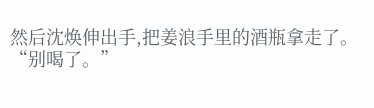然后沈焕伸出手,把姜浪手里的酒瓶拿走了。
“别喝了。”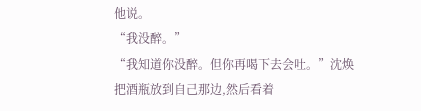他说。
“我没醉。”
“我知道你没醉。但你再喝下去会吐。”沈焕把酒瓶放到自己那边,然后看着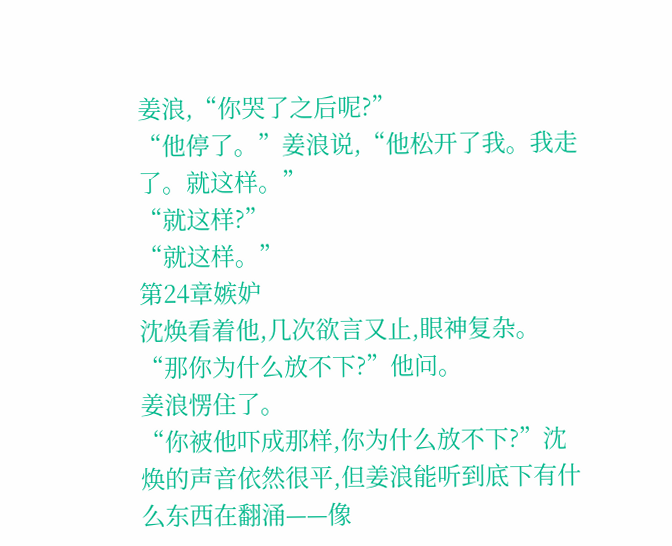姜浪,“你哭了之后呢?”
“他停了。”姜浪说,“他松开了我。我走了。就这样。”
“就这样?”
“就这样。”
第24章嫉妒
沈焕看着他,几次欲言又止,眼神复杂。
“那你为什么放不下?”他问。
姜浪愣住了。
“你被他吓成那样,你为什么放不下?”沈焕的声音依然很平,但姜浪能听到底下有什么东西在翻涌——像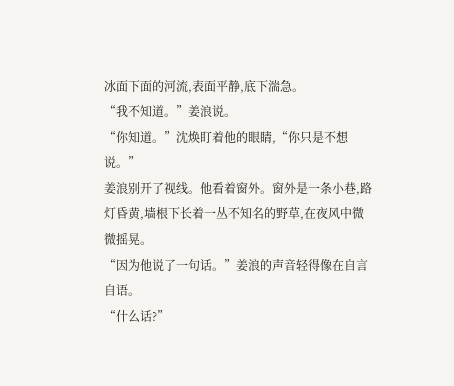冰面下面的河流,表面平静,底下湍急。
“我不知道。”姜浪说。
“你知道。”沈焕盯着他的眼睛,“你只是不想说。”
姜浪别开了视线。他看着窗外。窗外是一条小巷,路灯昏黄,墙根下长着一丛不知名的野草,在夜风中微微摇晃。
“因为他说了一句话。”姜浪的声音轻得像在自言自语。
“什么话?”